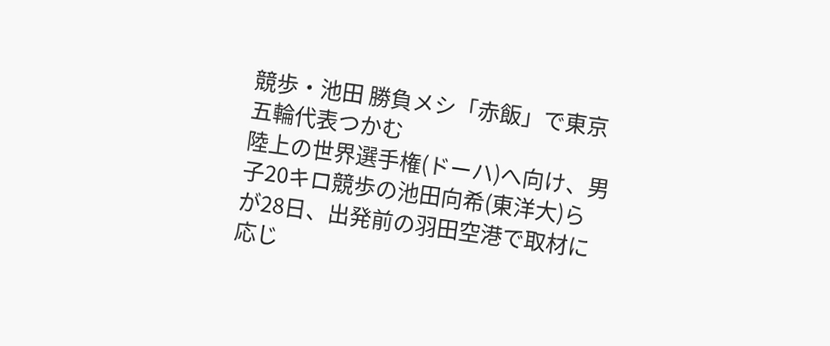競歩・池田 勝負メシ「赤飯」で東京五輪代表つかむ
陸上の世界選手権(ドーハ)へ向け、男子20キロ競歩の池田向希(東洋大)らが28日、出発前の羽田空港で取材に応じ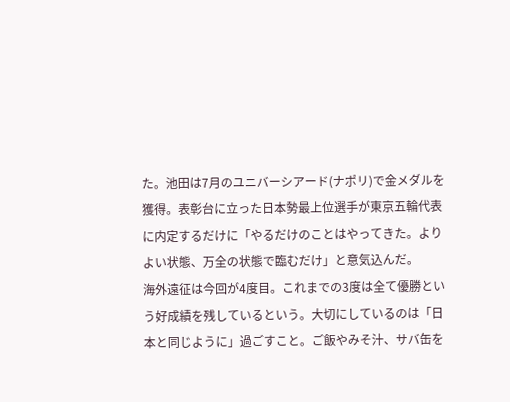た。池田は7月のユニバーシアード(ナポリ)で金メダルを獲得。表彰台に立った日本勢最上位選手が東京五輪代表に内定するだけに「やるだけのことはやってきた。よりよい状態、万全の状態で臨むだけ」と意気込んだ。
海外遠征は今回が4度目。これまでの3度は全て優勝という好成績を残しているという。大切にしているのは「日本と同じように」過ごすこと。ご飯やみそ汁、サバ缶を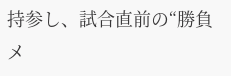持参し、試合直前の“勝負メ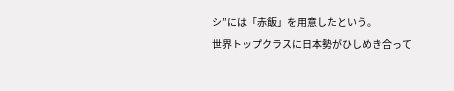シ”には「赤飯」を用意したという。
世界トップクラスに日本勢がひしめき合って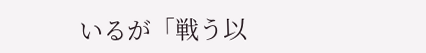いるが「戦う以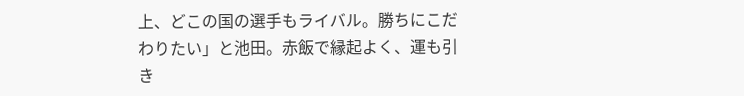上、どこの国の選手もライバル。勝ちにこだわりたい」と池田。赤飯で縁起よく、運も引き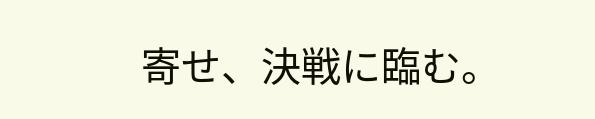寄せ、決戦に臨む。